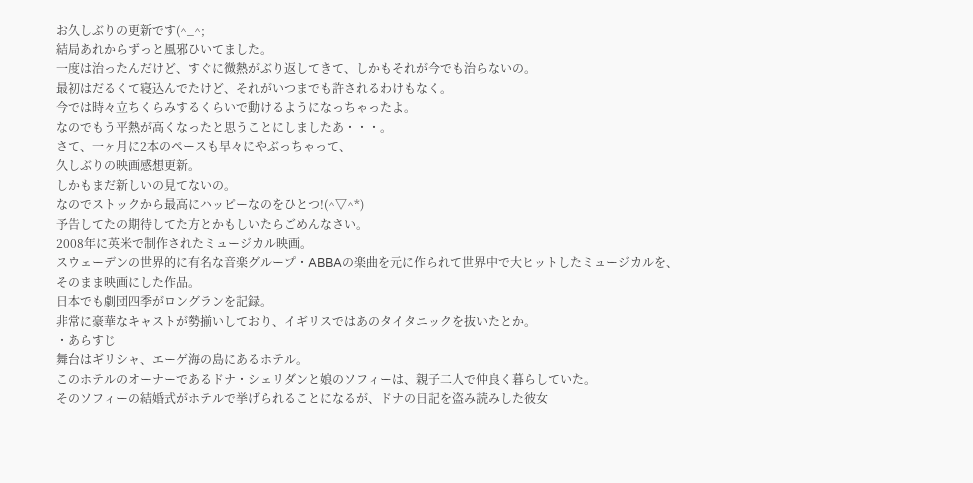お久しぶりの更新です(^_^;
結局あれからずっと風邪ひいてました。
一度は治ったんだけど、すぐに微熱がぶり返してきて、しかもそれが今でも治らないの。
最初はだるくて寝込んでたけど、それがいつまでも許されるわけもなく。
今では時々立ちくらみするくらいで動けるようになっちゃったよ。
なのでもう平熱が高くなったと思うことにしましたあ・・・。
さて、一ヶ月に2本のペースも早々にやぶっちゃって、
久しぶりの映画感想更新。
しかもまだ新しいの見てないの。
なのでストックから最高にハッピーなのをひとつ!(^▽^*)
予告してたの期待してた方とかもしいたらごめんなさい。
2008年に英米で制作されたミュージカル映画。
スウェーデンの世界的に有名な音楽グループ・ABBAの楽曲を元に作られて世界中で大ヒットしたミュージカルを、そのまま映画にした作品。
日本でも劇団四季がロングランを記録。
非常に豪華なキャストが勢揃いしており、イギリスではあのタイタニックを抜いたとか。
・あらすじ
舞台はギリシャ、エーゲ海の島にあるホテル。
このホテルのオーナーであるドナ・シェリダンと娘のソフィーは、親子二人で仲良く暮らしていた。
そのソフィーの結婚式がホテルで挙げられることになるが、ドナの日記を盗み読みした彼女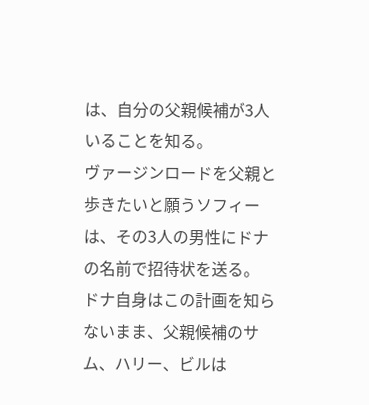は、自分の父親候補が3人いることを知る。
ヴァージンロードを父親と歩きたいと願うソフィーは、その3人の男性にドナの名前で招待状を送る。
ドナ自身はこの計画を知らないまま、父親候補のサム、ハリー、ビルは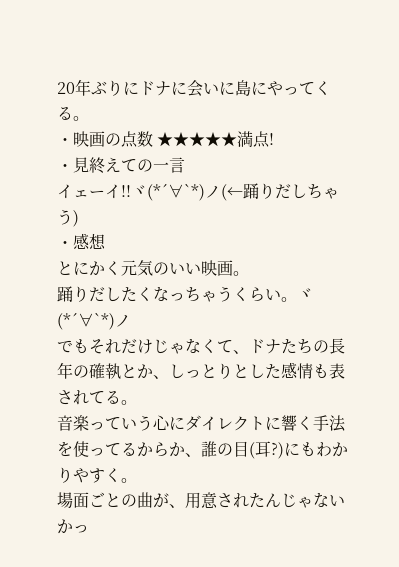20年ぶりにドナに会いに島にやってくる。
・映画の点数 ★★★★★満点!
・見終えての一言
イェーイ!!ヾ(*´∀`*)ノ(←踊りだしちゃう)
・感想
とにかく元気のいい映画。
踊りだしたくなっちゃうくらい。ヾ(*´∀`*)ノ
でもそれだけじゃなくて、ドナたちの長年の確執とか、しっとりとした感情も表されてる。
音楽っていう心にダイレクトに響く手法を使ってるからか、誰の目(耳?)にもわかりやすく。
場面ごとの曲が、用意されたんじゃないかっ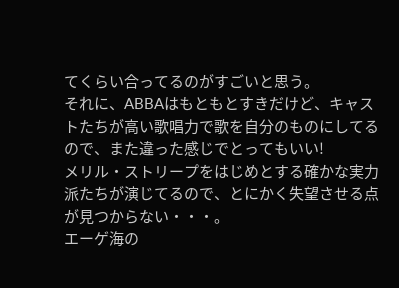てくらい合ってるのがすごいと思う。
それに、ABBAはもともとすきだけど、キャストたちが高い歌唱力で歌を自分のものにしてるので、また違った感じでとってもいい!
メリル・ストリープをはじめとする確かな実力派たちが演じてるので、とにかく失望させる点が見つからない・・・。
エーゲ海の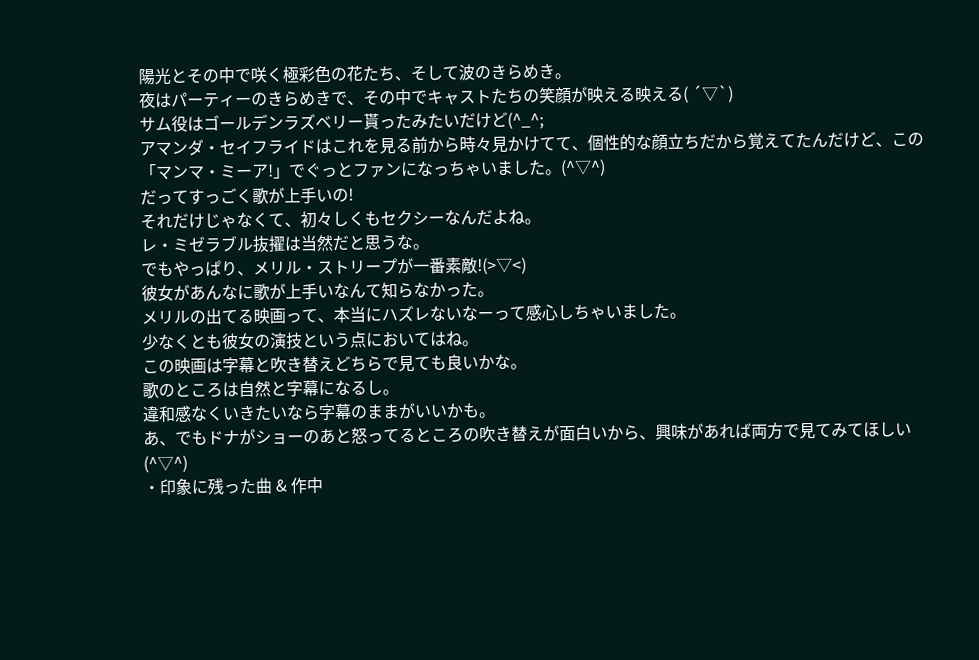陽光とその中で咲く極彩色の花たち、そして波のきらめき。
夜はパーティーのきらめきで、その中でキャストたちの笑顔が映える映える( ´▽`)
サム役はゴールデンラズベリー貰ったみたいだけど(^_^;
アマンダ・セイフライドはこれを見る前から時々見かけてて、個性的な顔立ちだから覚えてたんだけど、この「マンマ・ミーア!」でぐっとファンになっちゃいました。(^▽^)
だってすっごく歌が上手いの!
それだけじゃなくて、初々しくもセクシーなんだよね。
レ・ミゼラブル抜擢は当然だと思うな。
でもやっぱり、メリル・ストリープが一番素敵!(>▽<)
彼女があんなに歌が上手いなんて知らなかった。
メリルの出てる映画って、本当にハズレないなーって感心しちゃいました。
少なくとも彼女の演技という点においてはね。
この映画は字幕と吹き替えどちらで見ても良いかな。
歌のところは自然と字幕になるし。
違和感なくいきたいなら字幕のままがいいかも。
あ、でもドナがショーのあと怒ってるところの吹き替えが面白いから、興味があれば両方で見てみてほしい(^▽^)
・印象に残った曲 & 作中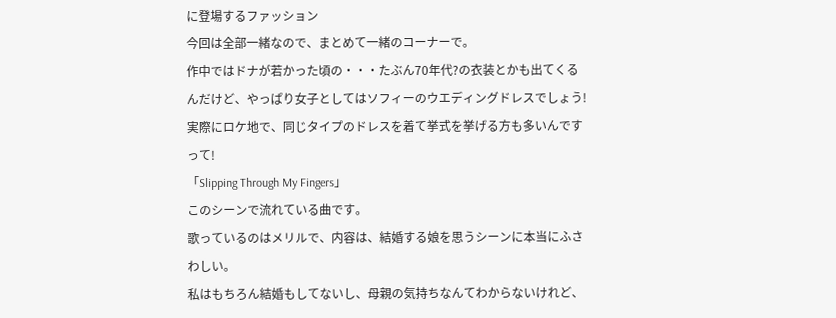に登場するファッション
今回は全部一緒なので、まとめて一緒のコーナーで。
作中ではドナが若かった頃の・・・たぶん70年代?の衣装とかも出てくるんだけど、やっぱり女子としてはソフィーのウエディングドレスでしょう!
実際にロケ地で、同じタイプのドレスを着て挙式を挙げる方も多いんですって!
「Slipping Through My Fingers」
このシーンで流れている曲です。
歌っているのはメリルで、内容は、結婚する娘を思うシーンに本当にふさわしい。
私はもちろん結婚もしてないし、母親の気持ちなんてわからないけれど、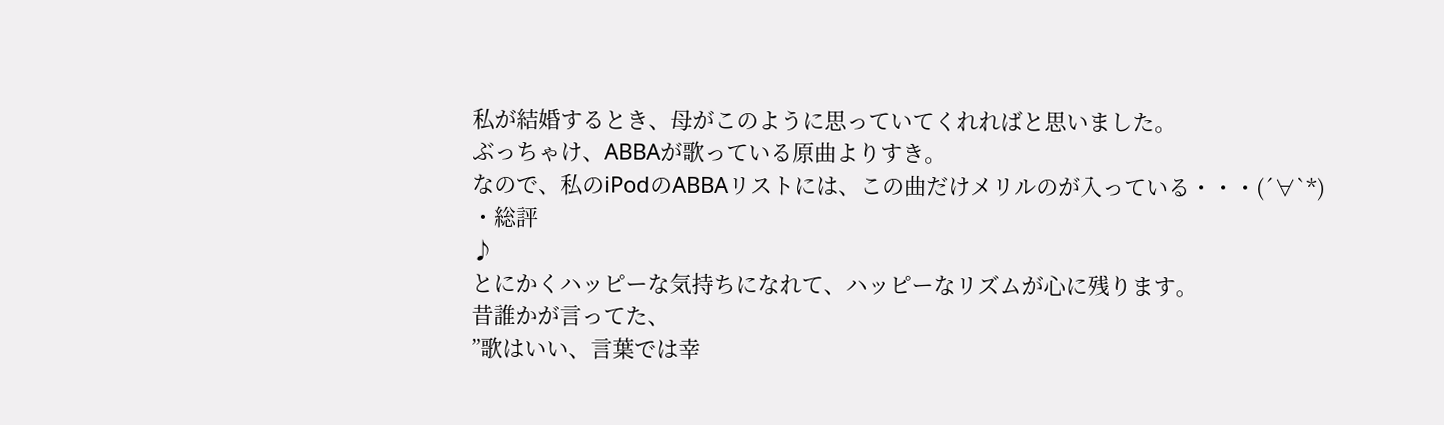私が結婚するとき、母がこのように思っていてくれればと思いました。
ぶっちゃけ、ABBAが歌っている原曲よりすき。
なので、私のiPodのABBAリストには、この曲だけメリルのが入っている・・・(´∀`*)
・総評
♪
とにかくハッピーな気持ちになれて、ハッピーなリズムが心に残ります。
昔誰かが言ってた、
”歌はいい、言葉では幸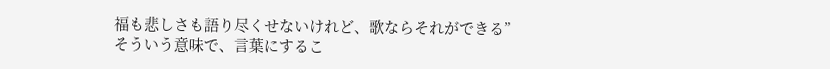福も悲しさも語り尽くせないけれど、歌ならそれができる”
そういう意味で、言葉にするこ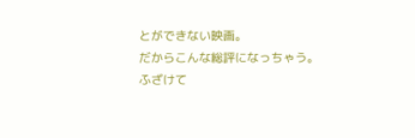とができない映画。
だからこんな総評になっちゃう。
ふざけて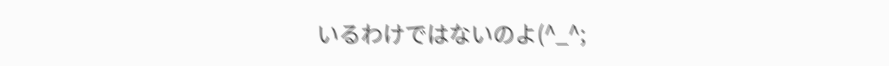いるわけではないのよ(^_^;